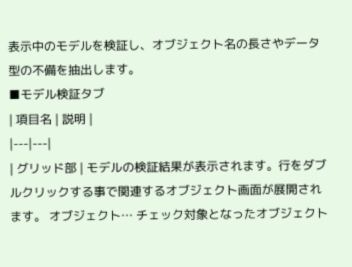表示中のモデルを検証し、オブジェクト名の長さやデータ型の不備を抽出します。
■モデル検証タブ
| 項目名 | 説明 |
|---|---|
| グリッド部 | モデルの検証結果が表示されます。行をダブルクリックする事で関連するオブジェクト画面が展開されます。 オブジェクト… チェック対象となったオブジェクト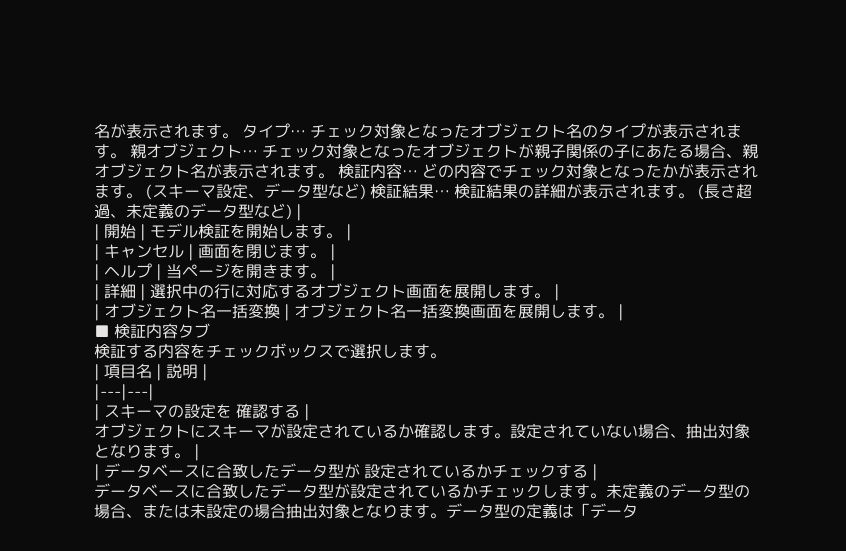名が表示されます。 タイプ… チェック対象となったオブジェクト名のタイプが表示されます。 親オブジェクト… チェック対象となったオブジェクトが親子関係の子にあたる場合、親オブジェクト名が表示されます。 検証内容… どの内容でチェック対象となったかが表示されます。 (スキーマ設定、データ型など) 検証結果… 検証結果の詳細が表示されます。 (長さ超過、未定義のデータ型など) |
| 開始 | モデル検証を開始します。 |
| キャンセル | 画面を閉じます。 |
| ヘルプ | 当ページを開きます。 |
| 詳細 | 選択中の行に対応するオブジェクト画面を展開します。 |
| オブジェクト名一括変換 | オブジェクト名一括変換画面を展開します。 |
■ 検証内容タブ
検証する内容をチェックボックスで選択します。
| 項目名 | 説明 |
|---|---|
| スキーマの設定を 確認する |
オブジェクトにスキーマが設定されているか確認します。設定されていない場合、抽出対象となります。 |
| データベースに合致したデータ型が 設定されているかチェックする |
データベースに合致したデータ型が設定されているかチェックします。未定義のデータ型の場合、または未設定の場合抽出対象となります。データ型の定義は「データ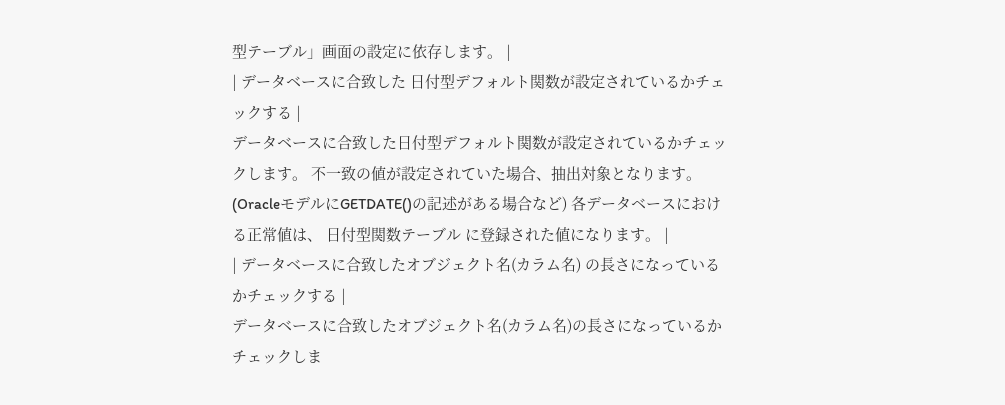型テーブル」画面の設定に依存します。 |
| データベースに合致した 日付型デフォルト関数が設定されているかチェックする |
データベースに合致した日付型デフォルト関数が設定されているかチェックします。 不一致の値が設定されていた場合、抽出対象となります。 (OracleモデルにGETDATE()の記述がある場合など) 各データベースにおける正常値は、 日付型関数テーブル に登録された値になります。 |
| データベースに合致したオブジェクト名(カラム名) の長さになっているかチェックする |
データベースに合致したオブジェクト名(カラム名)の長さになっているかチェックしま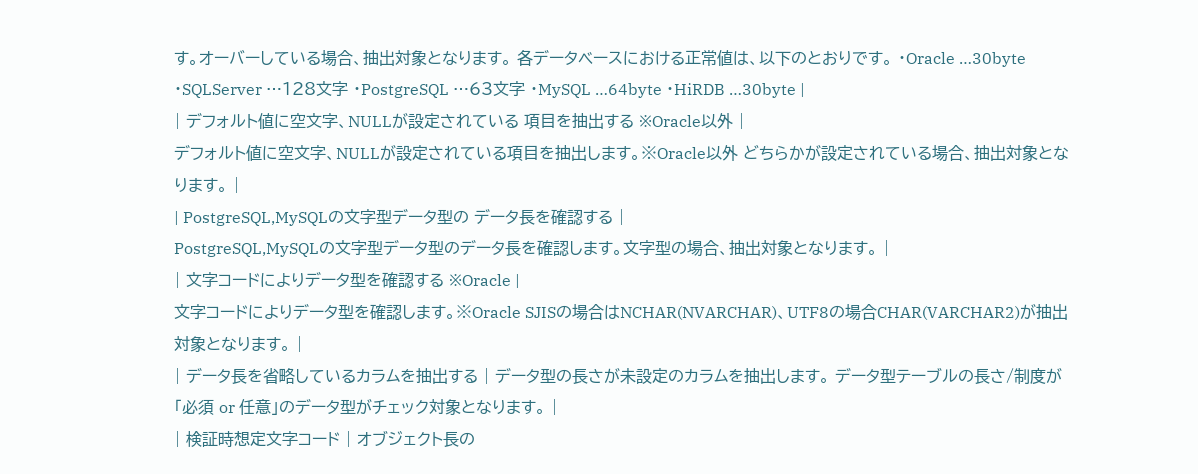す。オーバーしている場合、抽出対象となります。 各データベースにおける正常値は、以下のとおりです。 ・Oracle …30byte ・SQLServer …128文字 ・PostgreSQL …63文字 ・MySQL …64byte ・HiRDB …30byte |
| デフォルト値に空文字、NULLが設定されている 項目を抽出する ※Oracle以外 |
デフォルト値に空文字、NULLが設定されている項目を抽出します。※Oracle以外 どちらかが設定されている場合、抽出対象となります。 |
| PostgreSQL,MySQLの文字型データ型の データ長を確認する |
PostgreSQL,MySQLの文字型データ型のデータ長を確認します。文字型の場合、抽出対象となります。 |
| 文字コードによりデータ型を確認する ※Oracle |
文字コードによりデータ型を確認します。※Oracle SJISの場合はNCHAR(NVARCHAR)、UTF8の場合CHAR(VARCHAR2)が抽出対象となります。 |
| データ長を省略しているカラムを抽出する | データ型の長さが未設定のカラムを抽出します。 データ型テーブルの長さ/制度が「必須 or 任意」のデータ型がチェック対象となります。 |
| 検証時想定文字コード | オブジェクト長の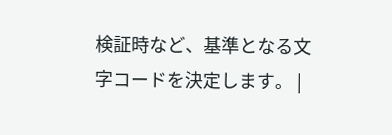検証時など、基準となる文字コードを決定します。 |